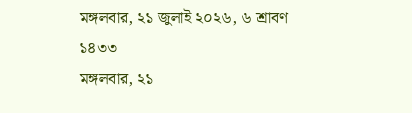মঙ্গলবার, ২১ জুলাই ২০২৬, ৬ শ্রাবণ ১৪৩৩
মঙ্গলবার, ২১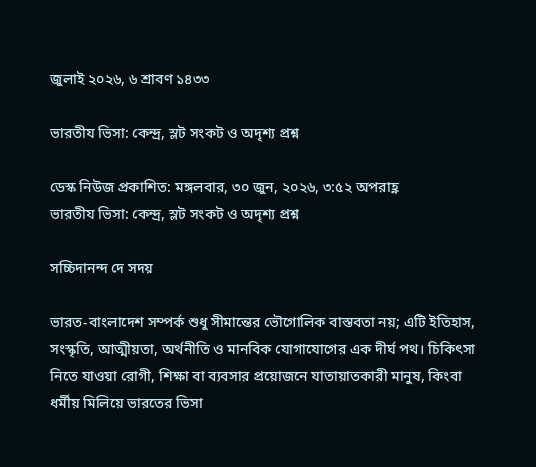জুলাই ২০২৬, ৬ শ্রাবণ ১৪৩৩

ভারতীয ভিসা: কেন্দ্র, স্লট সংকট ও অদৃশ্য প্রশ্ন

ডেস্ক নিউজ প্রকাশিত: মঙ্গলবার, ৩০ জুন, ২০২৬, ৩:৫২ অপরাহ্ণ
ভারতীয ভিসা: কেন্দ্র, স্লট সংকট ও অদৃশ্য প্রশ্ন

সচ্চিদানন্দ দে সদয়

ভারত-বাংলাদেশ সম্পর্ক শুধু সীমান্তের ভৌগোলিক বাস্তবতা নয়; এটি ইতিহাস, সংস্কৃতি, আত্মীয়তা, অর্থনীতি ও মানবিক যোগাযোগের এক দীর্ঘ পথ। চিকিৎসা নিতে যাওয়া রোগী, শিক্ষা বা ব্যবসার প্রয়োজনে যাতায়াতকারী মানুষ, কিংবা ধর্মীয় মিলিয়ে ভারতের ভিসা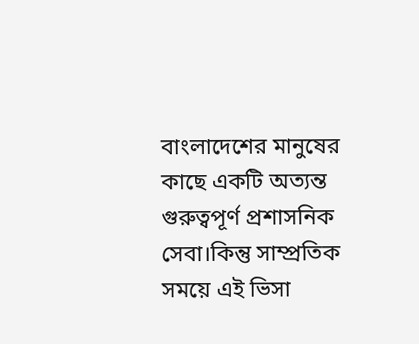বাংলাদেশের মানুষের কাছে একটি অত্যন্ত গুরুত্বপূর্ণ প্রশাসনিক সেবা।কিন্তু সাম্প্রতিক সময়ে এই ভিসা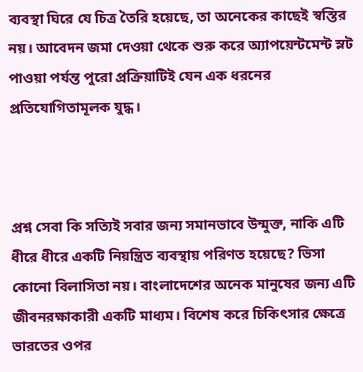ব্যবস্থা ঘিরে যে চিত্র তৈরি হয়েছে, তা অনেকের কাছেই স্বস্তির নয়। আবেদন জমা দেওয়া থেকে শুরু করে অ্যাপয়েন্টমেন্ট স্লট পাওয়া পর্যন্ত পুরো প্রক্রিয়াটিই যেন এক ধরনের প্রতিযোগিতামূলক যুদ্ধ।



প্রশ্ন সেবা কি সত্যিই সবার জন্য সমানভাবে উন্মুক্ত, নাকি এটি ধীরে ধীরে একটি নিয়ন্ত্রিত ব্যবস্থায় পরিণত হয়েছে? ভিসা কোনো বিলাসিতা নয়। বাংলাদেশের অনেক মানুষের জন্য এটি জীবনরক্ষাকারী একটি মাধ্যম। বিশেষ করে চিকিৎসার ক্ষেত্রে ভারতের ওপর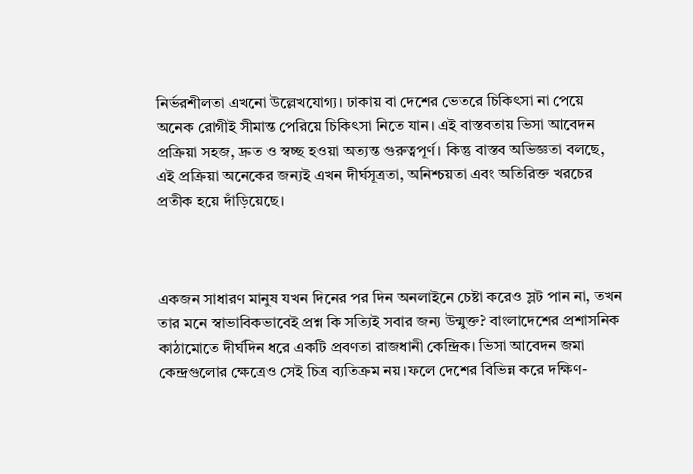নির্ভরশীলতা এখনো উল্লেখযোগ্য। ঢাকায় বা দেশের ভেতরে চিকিৎসা না পেয়ে অনেক রোগীই সীমান্ত পেরিয়ে চিকিৎসা নিতে যান। এই বাস্তবতায় ভিসা আবেদন প্রক্রিয়া সহজ, দ্রুত ও স্বচ্ছ হওয়া অত্যন্ত গুরুত্বপূর্ণ। কিন্তু বাস্তব অভিজ্ঞতা বলছে, এই প্রক্রিয়া অনেকের জন্যই এখন দীর্ঘসূত্রতা, অনিশ্চয়তা এবং অতিরিক্ত খরচের প্রতীক হয়ে দাঁড়িয়েছে।



একজন সাধারণ মানুষ যখন দিনের পর দিন অনলাইনে চেষ্টা করেও স্লট পান না, তখন তার মনে স্বাভাবিকভাবেই প্রশ্ন কি সত্যিই সবার জন্য উন্মুক্ত? বাংলাদেশের প্রশাসনিক কাঠামোতে দীর্ঘদিন ধরে একটি প্রবণতা রাজধানী কেন্দ্রিক। ভিসা আবেদন জমা কেন্দ্রগুলোর ক্ষেত্রেও সেই চিত্র ব্যতিক্রম নয়।ফলে দেশের বিভিন্ন করে দক্ষিণ-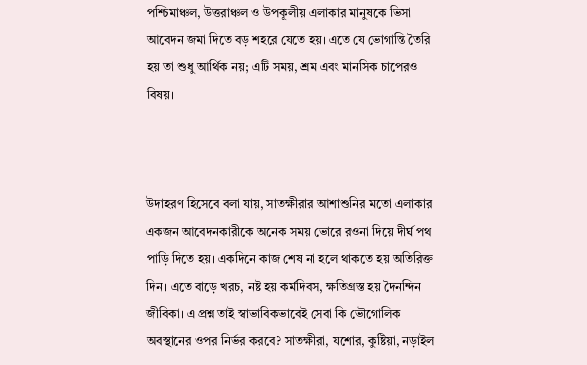পশ্চিমাঞ্চল, উত্তরাঞ্চল ও উপকূলীয় এলাকার মানুষকে ভিসা আবেদন জমা দিতে বড় শহরে যেতে হয়। এতে যে ভোগান্তি তৈরি হয় তা শুধু আর্থিক নয়; এটি সময়, শ্রম এবং মানসিক চাপেরও বিষয়।



উদাহরণ হিসেবে বলা যায়, সাতক্ষীরার আশাশুনির মতো এলাকার একজন আবেদনকারীকে অনেক সময় ভোরে রওনা দিয়ে দীর্ঘ পথ পাড়ি দিতে হয়। একদিনে কাজ শেষ না হলে থাকতে হয় অতিরিক্ত দিন। এতে বাড়ে খরচ, নষ্ট হয় কর্মদিবস, ক্ষতিগ্রস্ত হয় দৈনন্দিন জীবিকা। এ প্রশ্ন তাই স্বাভাবিকভাবেই সেবা কি ভৌগোলিক অবস্থানের ওপর নির্ভর করবে? সাতক্ষীরা, যশোর, কুষ্টিয়া, নড়াইল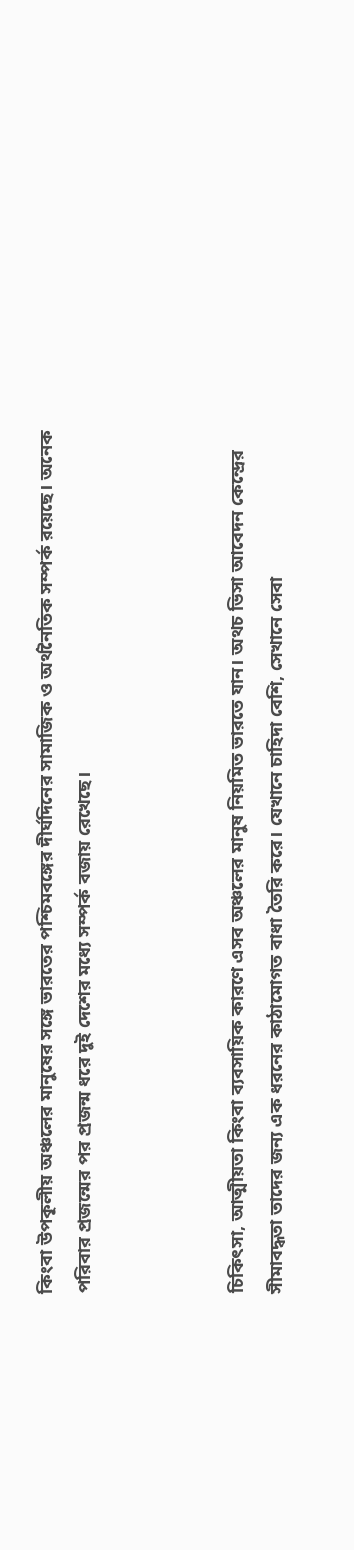কিংবা উপকূলীয় অঞ্চলের মানুষের সঙ্গে ভারতের পশ্চিমবঙ্গের দীর্ঘদিনের সামাজিক ও অর্থনৈতিক সম্পর্ক রয়েছে। অনেক পরিবার প্রজন্মের পর প্রজন্ম ধরে দুই দেশের মধ্যে সম্পর্ক বজায় রেখেছে।



চিকিৎসা, আত্মীয়তা কিংবা ব্যবসায়িক কারণে এসব অঞ্চলের মানুষ নিয়মিত ভারতে যান। অথচ ভিসা আবেদন কেন্দ্রের সীমাবদ্ধতা তাদের জন্য এক ধরনের কাঠামোগত বাধা তৈরি করে। যেখানে চাহিদা বেশি, সেখানে সেবা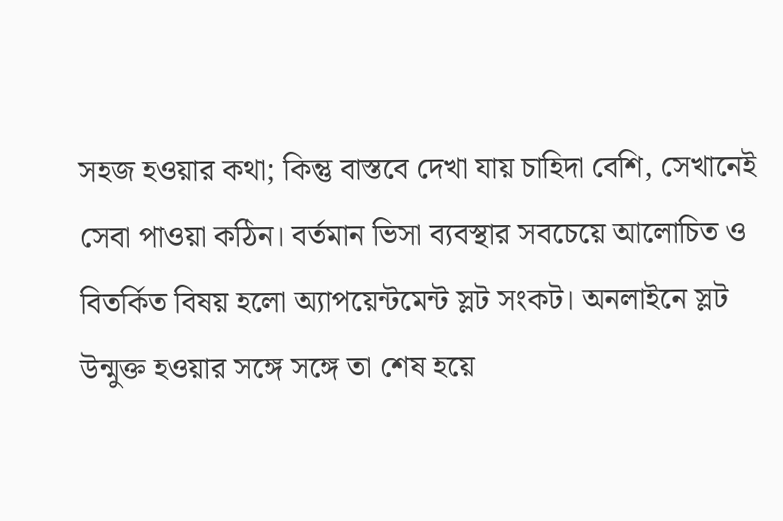সহজ হওয়ার কথা; কিন্তু বাস্তবে দেখা যায় চাহিদা বেশি, সেখানেই সেবা পাওয়া কঠিন। বর্তমান ভিসা ব্যবস্থার সবচেয়ে আলোচিত ও বিতর্কিত বিষয় হলো অ্যাপয়েন্টমেন্ট স্লট সংকট। অনলাইনে স্লট উন্মুক্ত হওয়ার সঙ্গে সঙ্গে তা শেষ হয়ে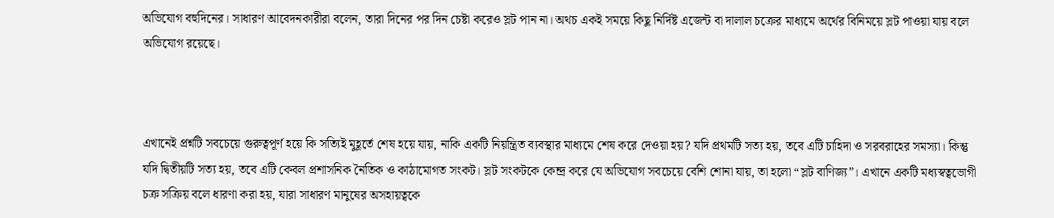অভিযোগ বহুদিনের। সাধারণ আবেদনকারীরা বলেন, তারা দিনের পর দিন চেষ্টা করেও স্লট পান না। অথচ একই সময়ে কিছু নির্দিষ্ট এজেন্ট বা দালাল চক্রের মাধ্যমে অর্থের বিনিময়ে স্লট পাওয়া যায় বলে অভিযোগ রয়েছে।



এখানেই প্রশ্নটি সবচেয়ে গুরুত্বপূর্ণ হয়ে কি সত্যিই মুহূর্তে শেষ হয়ে যায়, নাকি একটি নিয়ন্ত্রিত ব্যবস্থার মাধ্যমে শেষ করে দেওয়া হয়? যদি প্রথমটি সত্য হয়, তবে এটি চাহিদা ও সরবরাহের সমস্যা। কিন্তু যদি দ্বিতীয়টি সত্য হয়, তবে এটি কেবল প্রশাসনিক নৈতিক ও কাঠামোগত সংকট। স্লট সংকটকে কেন্দ্র করে যে অভিযোগ সবচেয়ে বেশি শোনা যায়, তা হলো “স্লট বাণিজ্য”। এখানে একটি মধ্যস্বত্বভোগী চক্র সক্রিয় বলে ধারণা করা হয়, যারা সাধারণ মানুষের অসহায়ত্বকে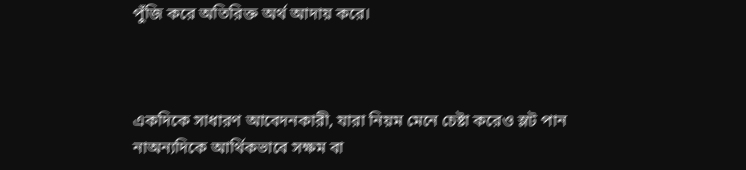পুঁজি করে অতিরিক্ত অর্থ আদায় করে।



একদিকে সাধারণ আবেদনকারী, যারা নিয়ম মেনে চেষ্টা করেও স্লট পান নাঅন্যদিকে আর্থিকভাবে সক্ষম বা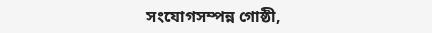সংযোগসম্পন্ন গোষ্ঠী,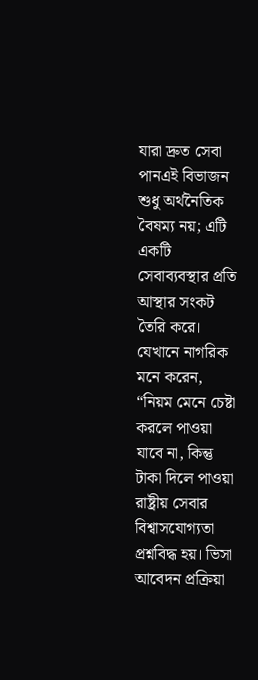যারা দ্রুত সেবা পানএই বিভাজন শুধু অর্থনৈতিক বৈষম্য নয়; এটি একটি সেবাব্যবস্থার প্রতি আস্থার সংকট তৈরি করে। যেখানে নাগরিক মনে করেন, “নিয়ম মেনে চেষ্টা করলে পাওয়া যাবে না, কিন্তু টাকা দিলে পাওয়া রাষ্ট্রীয় সেবার বিশ্বাসযোগ্যতা প্রশ্নবিদ্ধ হয়। ভিসা আবেদন প্রক্রিয়া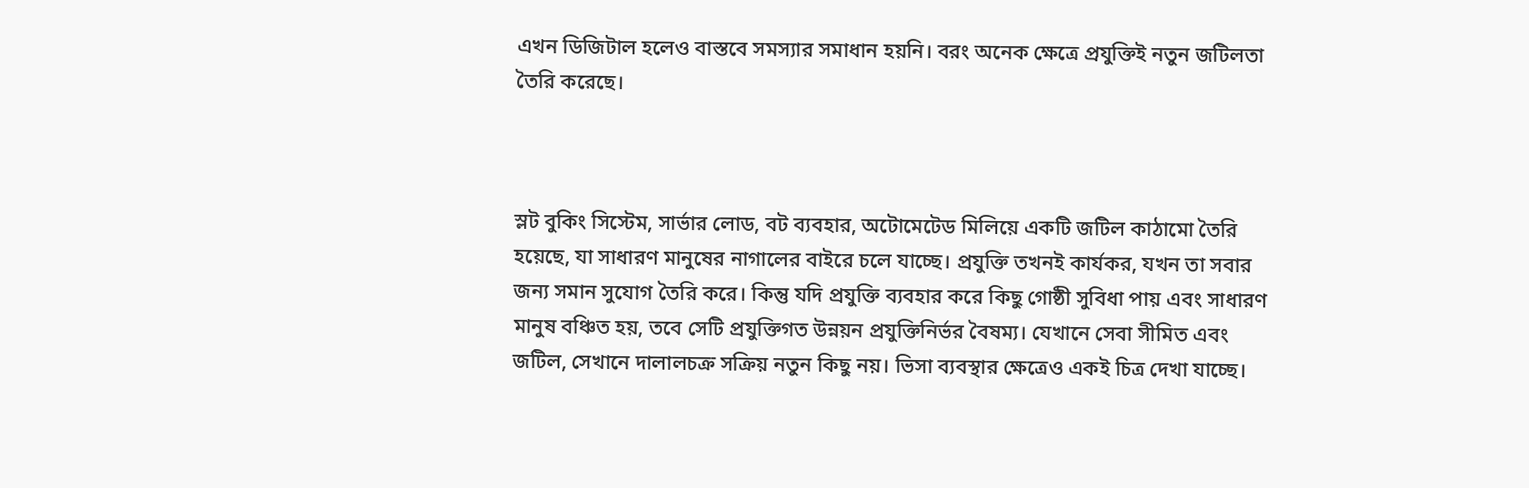এখন ডিজিটাল হলেও বাস্তবে সমস্যার সমাধান হয়নি। বরং অনেক ক্ষেত্রে প্রযুক্তিই নতুন জটিলতা তৈরি করেছে।



স্লট বুকিং সিস্টেম, সার্ভার লোড, বট ব্যবহার, অটোমেটেড মিলিয়ে একটি জটিল কাঠামো তৈরি হয়েছে, যা সাধারণ মানুষের নাগালের বাইরে চলে যাচ্ছে। প্রযুক্তি তখনই কার্যকর, যখন তা সবার জন্য সমান সুযোগ তৈরি করে। কিন্তু যদি প্রযুক্তি ব্যবহার করে কিছু গোষ্ঠী সুবিধা পায় এবং সাধারণ মানুষ বঞ্চিত হয়, তবে সেটি প্রযুক্তিগত উন্নয়ন প্রযুক্তিনির্ভর বৈষম্য। যেখানে সেবা সীমিত এবং জটিল, সেখানে দালালচক্র সক্রিয় নতুন কিছু নয়। ভিসা ব্যবস্থার ক্ষেত্রেও একই চিত্র দেখা যাচ্ছে।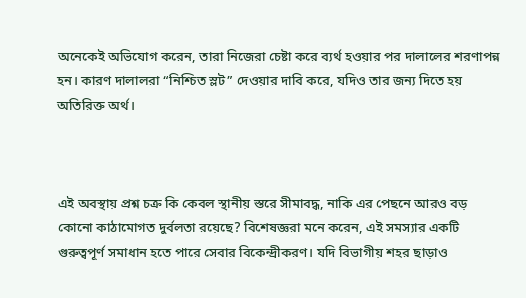অনেকেই অভিযোগ করেন, তারা নিজেরা চেষ্টা করে ব্যর্থ হওয়ার পর দালালের শরণাপন্ন হন। কারণ দালালরা “নিশ্চিত স্লট” দেওয়ার দাবি করে, যদিও তার জন্য দিতে হয় অতিরিক্ত অর্থ।



এই অবস্থায় প্রশ্ন চক্র কি কেবল স্থানীয় স্তরে সীমাবদ্ধ, নাকি এর পেছনে আরও বড় কোনো কাঠামোগত দুর্বলতা রয়েছে? বিশেষজ্ঞরা মনে করেন, এই সমস্যার একটি গুরুত্বপূর্ণ সমাধান হতে পারে সেবার বিকেন্দ্রীকরণ। যদি বিভাগীয় শহর ছাড়াও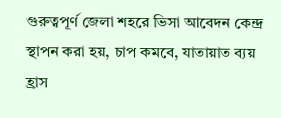গুরুত্বপূর্ণ জেলা শহরে ভিসা আবেদন কেন্দ্র স্থাপন করা হয়, চাপ কমবে, যাতায়াত ব্যয় হ্রাস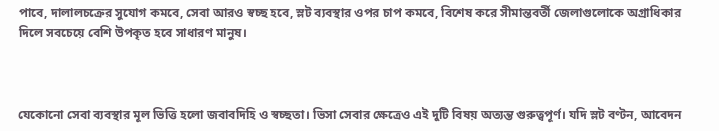পাবে, দালালচক্রের সুযোগ কমবে, সেবা আরও স্বচ্ছ হবে, স্লট ব্যবস্থার ওপর চাপ কমবে, বিশেষ করে সীমান্তবর্তী জেলাগুলোকে অগ্রাধিকার দিলে সবচেয়ে বেশি উপকৃত হবে সাধারণ মানুষ।



যেকোনো সেবা ব্যবস্থার মূল ভিত্তি হলো জবাবদিহি ও স্বচ্ছতা। ভিসা সেবার ক্ষেত্রেও এই দুটি বিষয় অত্যন্ত গুরুত্বপূর্ণ। যদি স্লট বণ্টন, আবেদন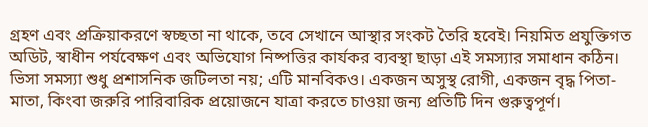গ্রহণ এবং প্রক্রিয়াকরণে স্বচ্ছতা না থাকে, তবে সেখানে আস্থার সংকট তৈরি হবেই। নিয়মিত প্রযুক্তিগত অডিট, স্বাধীন পর্যবেক্ষণ এবং অভিযোগ নিষ্পত্তির কার্যকর ব্যবস্থা ছাড়া এই সমস্যার সমাধান কঠিন। ভিসা সমস্যা শুধু প্রশাসনিক জটিলতা নয়; এটি মানবিকও। একজন অসুস্থ রোগী, একজন বৃদ্ধ পিতা-মাতা, কিংবা জরুরি পারিবারিক প্রয়োজনে যাত্রা করতে চাওয়া জন্য প্রতিটি দিন গুরুত্বপূর্ণ।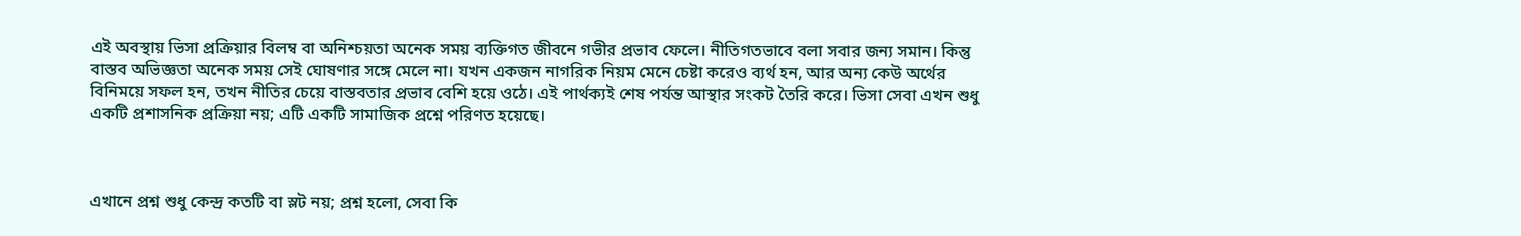এই অবস্থায় ভিসা প্রক্রিয়ার বিলম্ব বা অনিশ্চয়তা অনেক সময় ব্যক্তিগত জীবনে গভীর প্রভাব ফেলে। নীতিগতভাবে বলা সবার জন্য সমান। কিন্তু বাস্তব অভিজ্ঞতা অনেক সময় সেই ঘোষণার সঙ্গে মেলে না। যখন একজন নাগরিক নিয়ম মেনে চেষ্টা করেও ব্যর্থ হন, আর অন্য কেউ অর্থের বিনিময়ে সফল হন, তখন নীতির চেয়ে বাস্তবতার প্রভাব বেশি হয়ে ওঠে। এই পার্থক্যই শেষ পর্যন্ত আস্থার সংকট তৈরি করে। ভিসা সেবা এখন শুধু একটি প্রশাসনিক প্রক্রিয়া নয়; এটি একটি সামাজিক প্রশ্নে পরিণত হয়েছে।



এখানে প্রশ্ন শুধু কেন্দ্র কতটি বা স্লট নয়; প্রশ্ন হলো, সেবা কি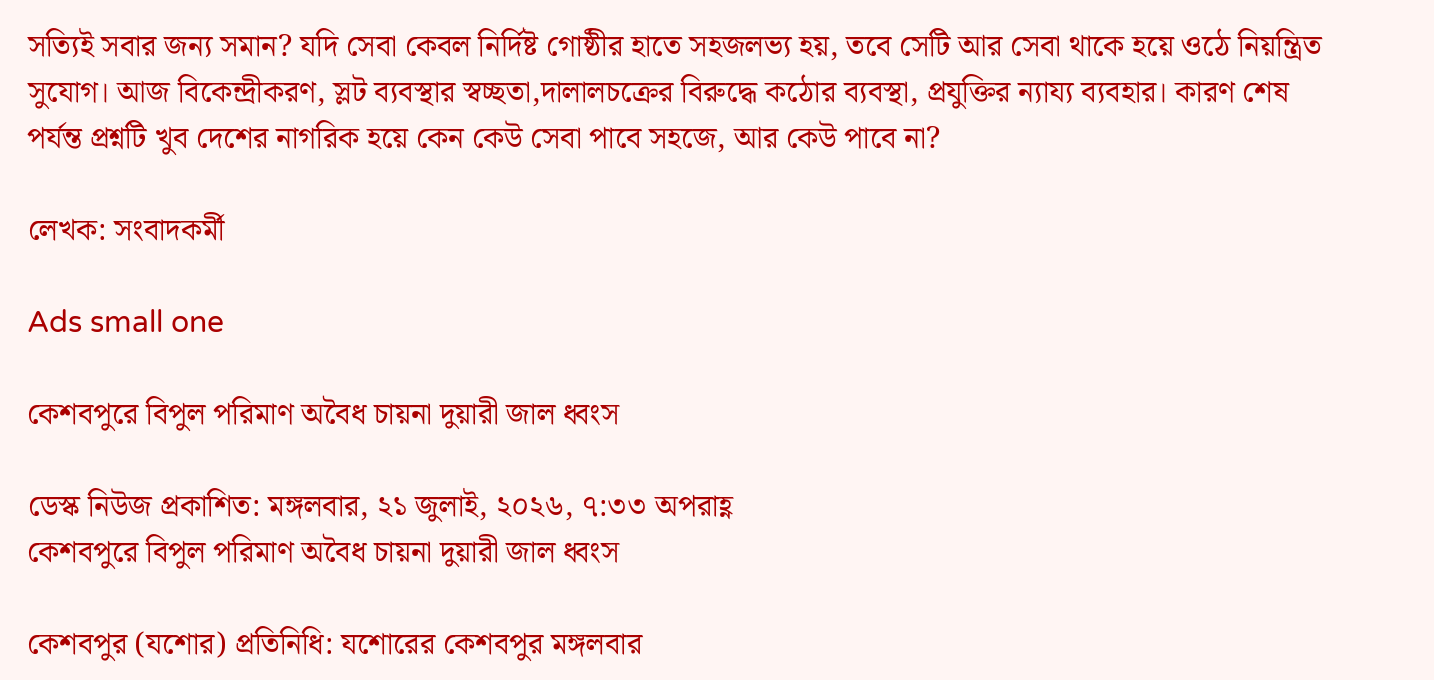সত্যিই সবার জন্য সমান? যদি সেবা কেবল নির্দিষ্ট গোষ্ঠীর হাতে সহজলভ্য হয়, তবে সেটি আর সেবা থাকে হয়ে ওঠে নিয়ন্ত্রিত সুযোগ। আজ বিকেন্দ্রীকরণ, স্লট ব্যবস্থার স্বচ্ছতা,দালালচক্রের বিরুদ্ধে কঠোর ব্যবস্থা, প্রযুক্তির ন্যায্য ব্যবহার। কারণ শেষ পর্যন্ত প্রশ্নটি খুব দেশের নাগরিক হয়ে কেন কেউ সেবা পাবে সহজে, আর কেউ পাবে না?

লেখক: সংবাদকর্মী

Ads small one

কেশবপুরে বিপুল পরিমাণ অবৈধ চায়না দুয়ারী জাল ধ্বংস

ডেস্ক নিউজ প্রকাশিত: মঙ্গলবার, ২১ জুলাই, ২০২৬, ৭:৩৩ অপরাহ্ণ
কেশবপুরে বিপুল পরিমাণ অবৈধ চায়না দুয়ারী জাল ধ্বংস

কেশবপুর (যশোর) প্রতিনিধি: যশোরের কেশবপুর মঙ্গলবার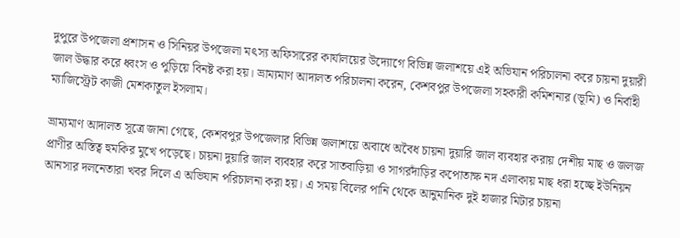দুপুরে উপজেলা প্রশাসন ও সিনিয়র উপজেলা মৎস্য অফিসারের কার্যালয়ের উদ্যোগে বিভিন্ন জলাশয়ে এই অভিযান পরিচালনা করে চায়না দুয়ারী জাল উদ্ধার করে ধ্বংস ও পুড়িয়ে বিনষ্ট করা হয়। ভ্রাম্যমাণ আদালত পরিচালনা করেন, কেশবপুর উপজেলা সহকারী কমিশনার (ভূমি) ও নির্বাহী ম্যাজিস্ট্রেট কাজী মেশকাতুল ইসলাম।

ভ্রাম্যমাণ আদালত সূত্রে জানা গেছে, কেশবপুর উপজেলার বিভিন্ন জলাশয়ে অবাধে অবৈধ চায়না দুয়ারি জাল ব্যবহার করায় দেশীয় মাছ ও জলজ প্রাণীর অস্তিত্ব হুমকির মুখে পড়েছে। চায়না দুয়ারি জাল ব্যবহার করে সাতবাড়িয়া ও সাগরদাঁড়ির কপোতাক্ষ নদ এলাকায় মাছ ধরা হচ্ছে ইউনিয়ন আনসার দলনেতারা খবর দিলে এ অভিযান পরিচালনা করা হয়। এ সময় বিলের পানি থেকে আনুমানিক দুই হাজার মিটার চায়না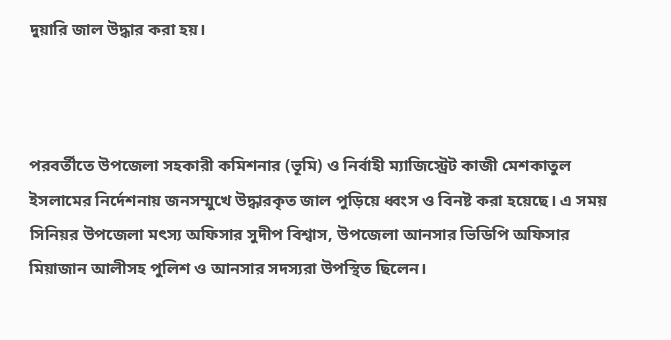দুয়ারি জাল উদ্ধার করা হয়।



পরবর্তীতে উপজেলা সহকারী কমিশনার (ভূমি) ও নির্বাহী ম্যাজিস্ট্রেট কাজী মেশকাতুল ইসলামের নির্দেশনায় জনসম্মুখে উদ্ধারকৃত জাল পুড়িয়ে ধ্বংস ও বিনষ্ট করা হয়েছে। এ সময় সিনিয়র উপজেলা মৎস্য অফিসার সুদীপ বিশ্বাস, উপজেলা আনসার ভিডিপি অফিসার মিয়াজান আলীসহ পুলিশ ও আনসার সদস্যরা উপস্থিত ছিলেন।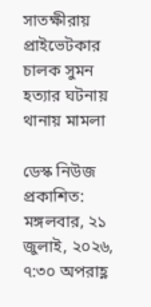সাতক্ষীরায় প্রাইভেটকার চালক সুমন হত্যার ঘটনায় থানায় মামলা

ডেস্ক নিউজ প্রকাশিত: মঙ্গলবার, ২১ জুলাই, ২০২৬, ৭:৩০ অপরাহ্ণ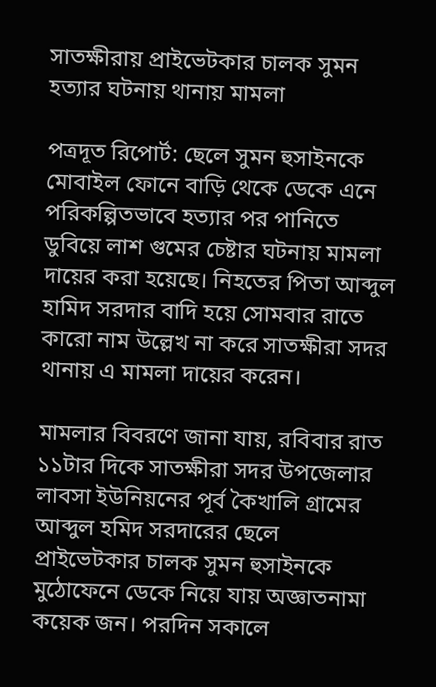সাতক্ষীরায় প্রাইভেটকার চালক সুমন হত্যার ঘটনায় থানায় মামলা

পত্রদূত রিপোর্ট: ছেলে সুমন হুসাইনকে মোবাইল ফোনে বাড়ি থেকে ডেকে এনে পরিকল্পিতভাবে হত্যার পর পানিতে ডুবিয়ে লাশ গুমের চেষ্টার ঘটনায় মামলা দায়ের করা হয়েছে। নিহতের পিতা আব্দুল হামিদ সরদার বাদি হয়ে সোমবার রাতে কারো নাম উল্লেখ না করে সাতক্ষীরা সদর থানায় এ মামলা দায়ের করেন।

মামলার বিবরণে জানা যায়, রবিবার রাত ১১টার দিকে সাতক্ষীরা সদর উপজেলার লাবসা ইউনিয়নের পূর্ব কৈখালি গ্রামের আব্দুল হমিদ সরদারের ছেলে প্রাইভেটকার চালক সুমন হুসাইনকে মুঠোফেনে ডেকে নিয়ে যায় অজ্ঞাতনামা কয়েক জন। পরদিন সকালে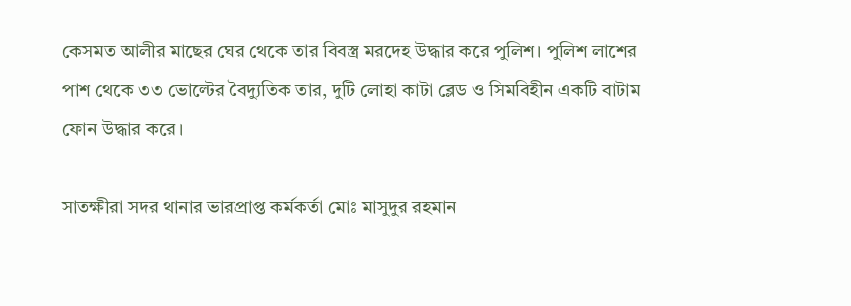কেসমত আলীর মাছের ঘের থেকে তার বিবস্ত্র মরদেহ উদ্ধার করে পুলিশ। পুলিশ লাশের পাশ থেকে ৩৩ ভোল্টের বৈদ্যুতিক তার, দুটি লোহা কাটা ব্লেড ও সিমবিহীন একটি বাটাম ফোন উদ্ধার করে।

সাতক্ষীরা সদর থানার ভারপ্রাপ্ত কর্মকর্তা মোঃ মাসুদুর রহমান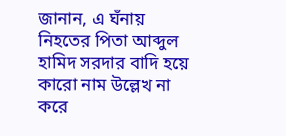জানান, এ ঘঁনায় নিহতের পিতা আব্দুল হামিদ সরদার বাদি হয়ে কারো নাম উল্লেখ না করে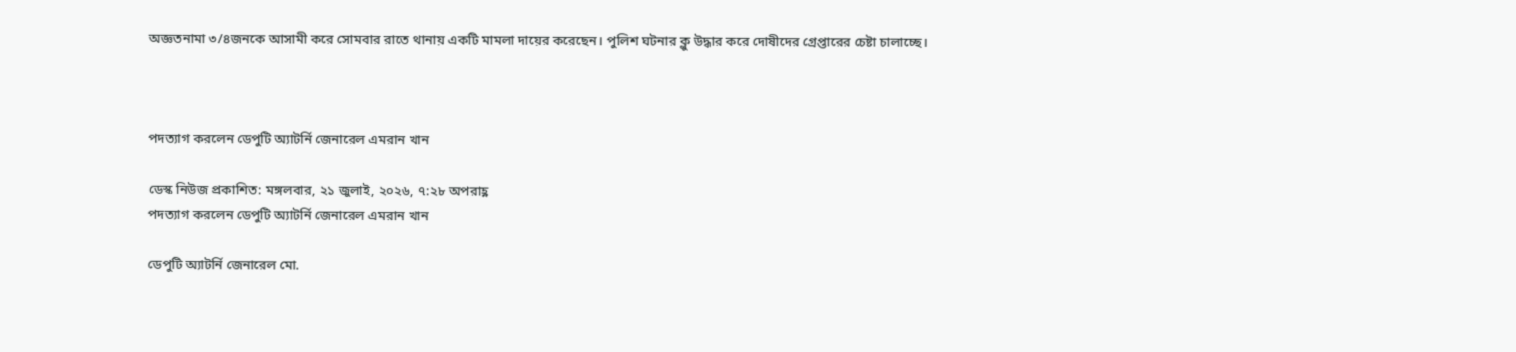অজ্ঞতনামা ৩/৪জনকে আসামী করে সোমবার রাতে থানায় একটি মামলা দায়ের করেছেন। পুলিশ ঘটনার ক্লু উদ্ধার করে দোষীদের গ্রেপ্তারের চেষ্টা চালাচ্ছে।



পদত্যাগ করলেন ডেপুটি অ্যাটর্নি জেনারেল এমরান খান

ডেস্ক নিউজ প্রকাশিত: মঙ্গলবার, ২১ জুলাই, ২০২৬, ৭:২৮ অপরাহ্ণ
পদত্যাগ করলেন ডেপুটি অ্যাটর্নি জেনারেল এমরান খান

ডেপুটি অ্যাটর্নি জেনারেল মো.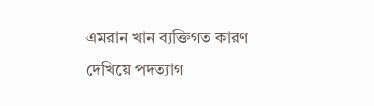এমরান খান ব্যক্তিগত কারণ দেখিয়ে পদত্যাগ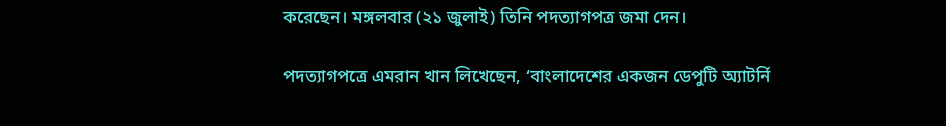করেছেন। মঙ্গলবার (২১ জুলাই) তিনি পদত্যাগপত্র জমা দেন।

পদত্যাগপত্রে এমরান খান লিখেছেন, ‘বাংলাদেশের একজন ডেপুটি অ্যাটর্নি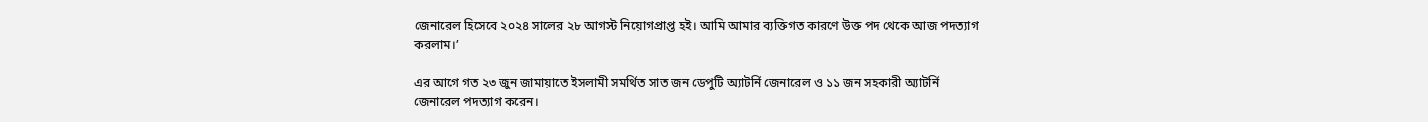জেনারেল হিসেবে ২০২৪ সালের ২৮ আগস্ট নিয়োগপ্রাপ্ত হই। আমি আমার ব্যক্তিগত কারণে উক্ত পদ থেকে আজ পদত্যাগ করলাম।’

এর আগে গত ২৩ জুন জামায়াতে ইসলামী সমর্থিত সাত জন ডেপুটি অ্যাটর্নি জেনারেল ও ১১ জন সহকারী অ্যাটর্নি জেনারেল পদত্যাগ করেন।